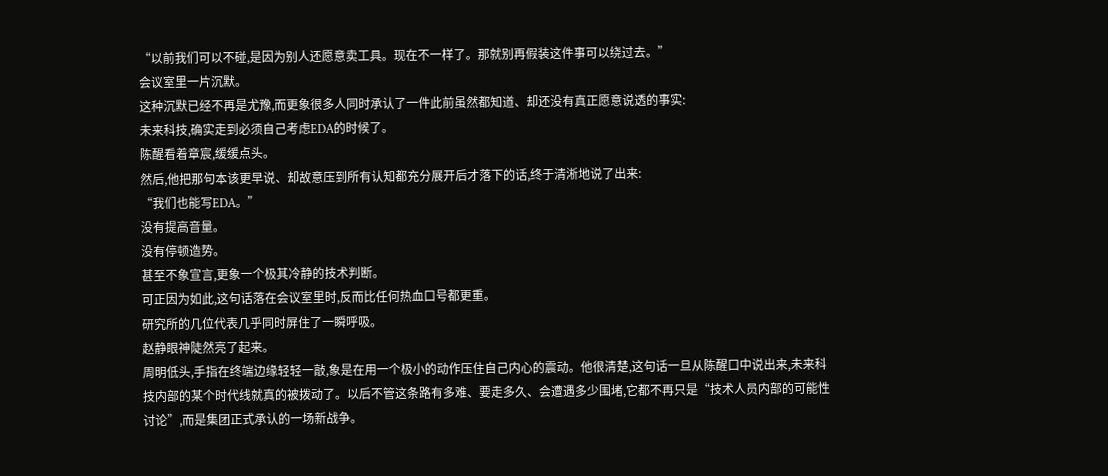“以前我们可以不碰,是因为别人还愿意卖工具。现在不一样了。那就别再假装这件事可以绕过去。”
会议室里一片沉默。
这种沉默已经不再是尤豫,而更象很多人同时承认了一件此前虽然都知道、却还没有真正愿意说透的事实:
未来科技,确实走到必须自己考虑EDA的时候了。
陈醒看着章宸,缓缓点头。
然后,他把那句本该更早说、却故意压到所有认知都充分展开后才落下的话,终于清淅地说了出来:
“我们也能写EDA。”
没有提高音量。
没有停顿造势。
甚至不象宣言,更象一个极其冷静的技术判断。
可正因为如此,这句话落在会议室里时,反而比任何热血口号都更重。
研究所的几位代表几乎同时屏住了一瞬呼吸。
赵静眼神陡然亮了起来。
周明低头,手指在终端边缘轻轻一敲,象是在用一个极小的动作压住自己内心的震动。他很清楚,这句话一旦从陈醒口中说出来,未来科技内部的某个时代线就真的被拨动了。以后不管这条路有多难、要走多久、会遭遇多少围堵,它都不再只是“技术人员内部的可能性讨论”,而是集团正式承认的一场新战争。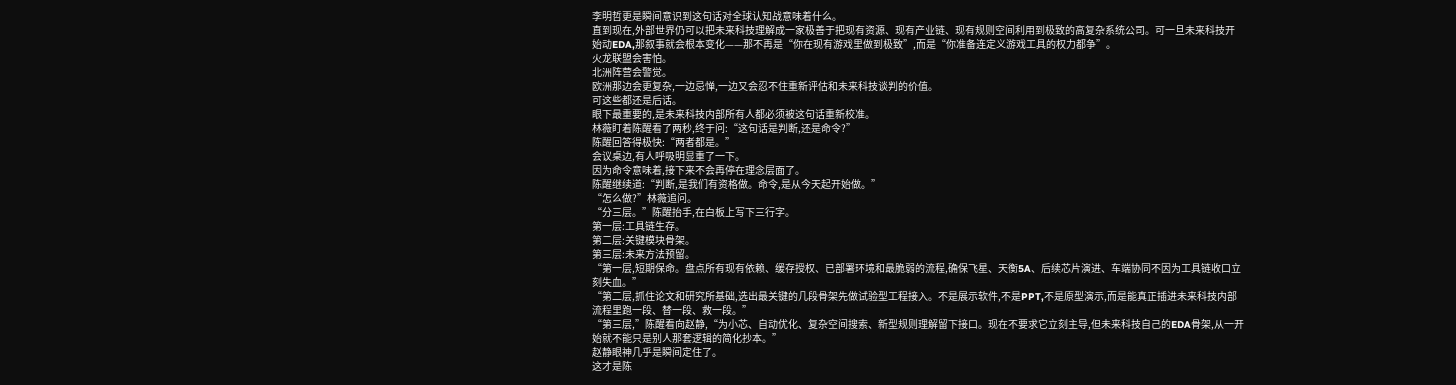李明哲更是瞬间意识到这句话对全球认知战意味着什么。
直到现在,外部世界仍可以把未来科技理解成一家极善于把现有资源、现有产业链、现有规则空间利用到极致的高复杂系统公司。可一旦未来科技开始动EDA,那叙事就会根本变化——那不再是“你在现有游戏里做到极致”,而是“你准备连定义游戏工具的权力都争”。
火龙联盟会害怕。
北洲阵营会警觉。
欧洲那边会更复杂,一边忌惮,一边又会忍不住重新评估和未来科技谈判的价值。
可这些都还是后话。
眼下最重要的,是未来科技内部所有人都必须被这句话重新校准。
林薇盯着陈醒看了两秒,终于问:“这句话是判断,还是命令?”
陈醒回答得极快:“两者都是。”
会议桌边,有人呼吸明显重了一下。
因为命令意味着,接下来不会再停在理念层面了。
陈醒继续道:“判断,是我们有资格做。命令,是从今天起开始做。”
“怎么做?”林薇追问。
“分三层。”陈醒抬手,在白板上写下三行字。
第一层:工具链生存。
第二层:关键模块骨架。
第三层:未来方法预留。
“第一层,短期保命。盘点所有现有依赖、缓存授权、已部署环境和最脆弱的流程,确保飞星、天衡5A、后续芯片演进、车端协同不因为工具链收口立刻失血。”
“第二层,抓住论文和研究所基础,选出最关键的几段骨架先做试验型工程接入。不是展示软件,不是PPT,不是原型演示,而是能真正插进未来科技内部流程里跑一段、替一段、救一段。”
“第三层,”陈醒看向赵静,“为小芯、自动优化、复杂空间搜索、新型规则理解留下接口。现在不要求它立刻主导,但未来科技自己的EDA骨架,从一开始就不能只是别人那套逻辑的简化抄本。”
赵静眼神几乎是瞬间定住了。
这才是陈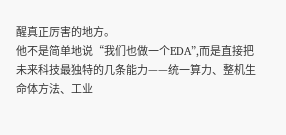醒真正厉害的地方。
他不是简单地说“我们也做一个EDA”,而是直接把未来科技最独特的几条能力——统一算力、整机生命体方法、工业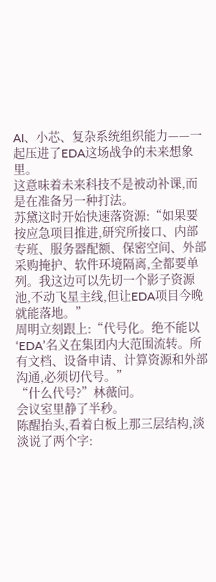AI、小芯、复杂系统组织能力——一起压进了EDA这场战争的未来想象里。
这意味着未来科技不是被动补课,而是在准备另一种打法。
苏黛这时开始快速落资源:“如果要按应急项目推进,研究所接口、内部专班、服务器配额、保密空间、外部采购掩护、软件环境隔离,全都要单列。我这边可以先切一个影子资源池,不动飞星主线,但让EDA项目今晚就能落地。”
周明立刻跟上:“代号化。绝不能以‘EDA’名义在集团内大范围流转。所有文档、设备申请、计算资源和外部沟通,必须切代号。”
“什么代号?”林薇问。
会议室里静了半秒。
陈醒抬头,看着白板上那三层结构,淡淡说了两个字: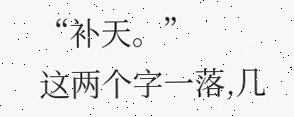“补天。”
这两个字一落,几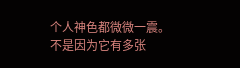个人神色都微微一震。
不是因为它有多张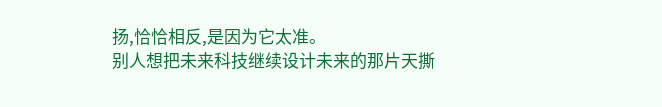扬,恰恰相反,是因为它太准。
别人想把未来科技继续设计未来的那片天撕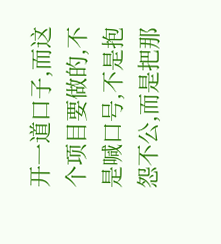开一道口子,而这个项目要做的,不是喊口号,不是抱怨不公,而是把那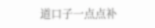道口子一点点补